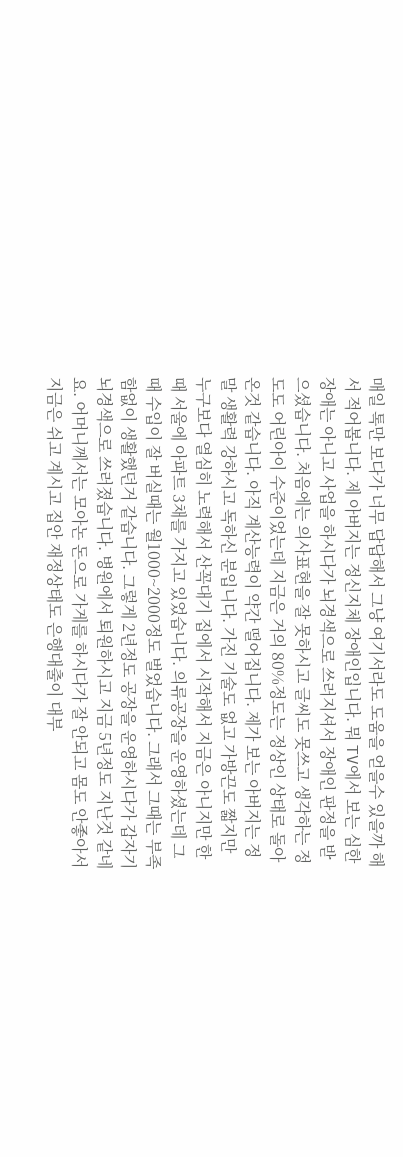매일 톡만 보다가 너무 답답해서 그냥 여기서라도 도움을 얻을수 있을까 해서 적어봅니다. 제 아버지는 정신지체 장애인입니다. 뭐 TV에서 보는 심한 장애는 아니고 사업을 하시다가 뇌경색으로 쓰러지셔서 장애인 판정을 받으셨습니다. 처음에는 의사표현을 잘 못하시고 글씨도 못쓰고 생각하는 정도도 어린아이 수준이었는데 지금은 거의 80%정도는 정상인 상태로 돌아온것 같습니다. 아직 계산능력이 약간 떨어집니다. 제가 보는 아버지는 정말 생활력 강하시고 독하신 분입니다. 가진 기술도 없고 가방끈도 짧지만 누구보다 열심히 노력해서 산꼭대기 집에서 시작해서 지금은 아니지만 한때 서울에 아파트 3채를 가지고 있었습니다. 의류공장을 운영하셨는데 그때 수입이 잘 버실때는 월1000~2000정도 벌었습니다. 그래서 그때는 부족함없이 생활했던거 같습니다. 그렇게 2년정도 공장을 운영하시다가 갑자기 뇌경색으로 쓰러졌습니다. 병원에서 퇴원하시고 지금 5년정도 지난것 같네요. 어머니께서는 모아논 돈으로 가게를 하시다가 잘 안되고 몸도 안좋아서 지금은 쉬고 계시고 집안 재정상태도 은행대출이 대부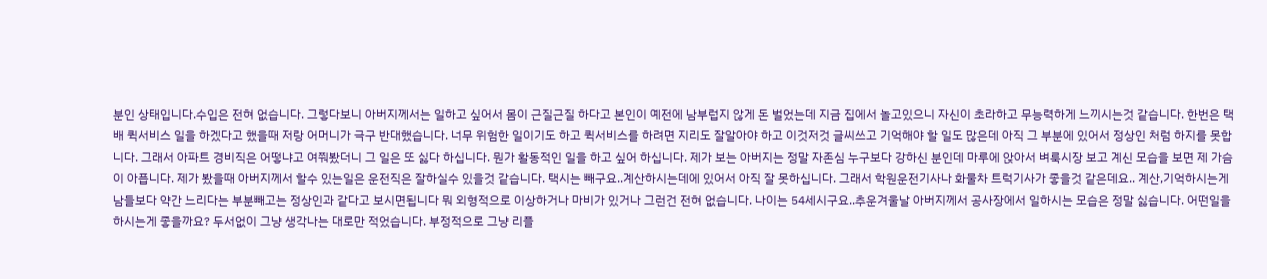분인 상태입니다.수입은 전혀 없습니다. 그렇다보니 아버지께서는 일하고 싶어서 몸이 근질근질 하다고 본인이 예전에 남부럽지 않게 돈 벌었는데 지금 집에서 놀고있으니 자신이 초라하고 무능력하게 느끼시는것 같습니다. 한번은 택배 퀵서비스 일을 하겠다고 했을때 저랑 어머니가 극구 반대했습니다. 너무 위험한 일이기도 하고 퀵서비스를 하려면 지리도 잘알아야 하고 이것저것 글씨쓰고 기억해야 할 일도 많은데 아직 그 부분에 있어서 정상인 처럼 하지를 못합니다. 그래서 아파트 경비직은 어떻냐고 여쭤봤더니 그 일은 또 싫다 하십니다. 뭔가 활동적인 일을 하고 싶어 하십니다. 제가 보는 아버지는 정말 자존심 누구보다 강하신 분인데 마루에 앉아서 벼룩시장 보고 계신 모습을 보면 제 가슴이 아픕니다. 제가 봤을때 아버지께서 할수 있는일은 운전직은 잘하실수 있을것 같습니다. 택시는 빼구요..계산하시는데에 있어서 아직 잘 못하십니다. 그래서 학원운전기사나 화물차 트럭기사가 좋을것 같은데요.. 계산,기억하시는게 남들보다 약간 느리다는 부분빼고는 정상인과 같다고 보시면됩니다 뭐 외형적으로 이상하거나 마비가 있거나 그런건 전혀 없습니다. 나이는 54세시구요..추운겨울날 아버지께서 공사장에서 일하시는 모습은 정말 싫습니다. 어떤일을 하시는게 좋을까요? 두서없이 그냥 생각나는 대로만 적었습니다. 부정적으로 그냥 리플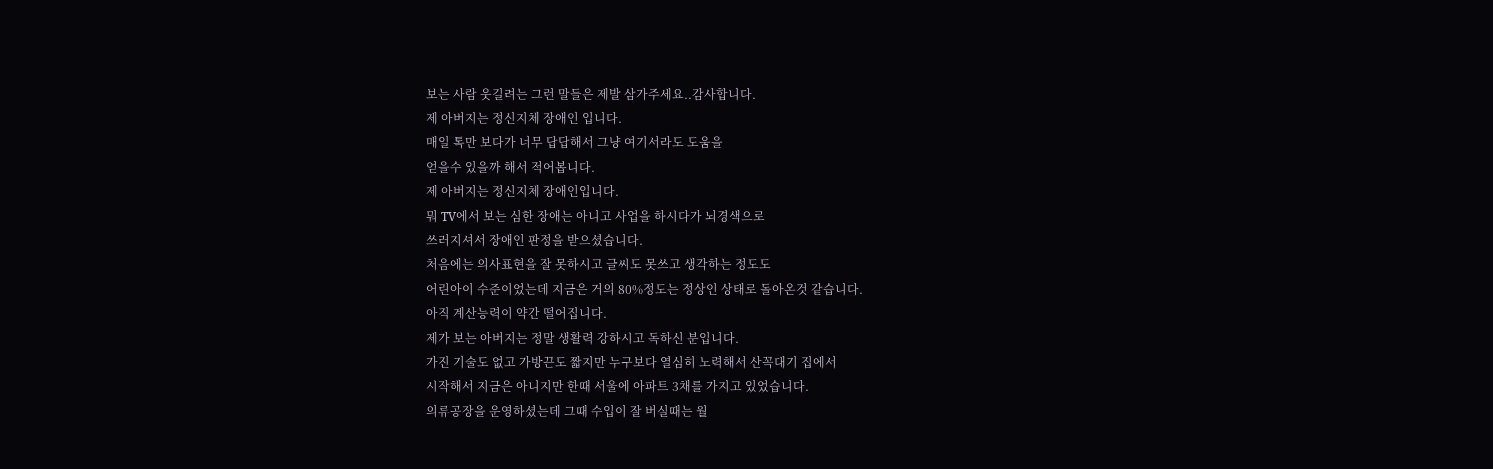보는 사람 웃길려는 그런 말들은 제발 삼가주세요..감사합니다.
제 아버지는 정신지체 장애인 입니다.
매일 톡만 보다가 너무 답답해서 그냥 여기서라도 도움을
얻을수 있을까 해서 적어봅니다.
제 아버지는 정신지체 장애인입니다.
뭐 TV에서 보는 심한 장애는 아니고 사업을 하시다가 뇌경색으로
쓰러지셔서 장애인 판정을 받으셨습니다.
처음에는 의사표현을 잘 못하시고 글씨도 못쓰고 생각하는 정도도
어린아이 수준이었는데 지금은 거의 80%정도는 정상인 상태로 돌아온것 같습니다.
아직 계산능력이 약간 떨어집니다.
제가 보는 아버지는 정말 생활력 강하시고 독하신 분입니다.
가진 기술도 없고 가방끈도 짧지만 누구보다 열심히 노력해서 산꼭대기 집에서
시작해서 지금은 아니지만 한때 서울에 아파트 3채를 가지고 있었습니다.
의류공장을 운영하셨는데 그때 수입이 잘 버실때는 월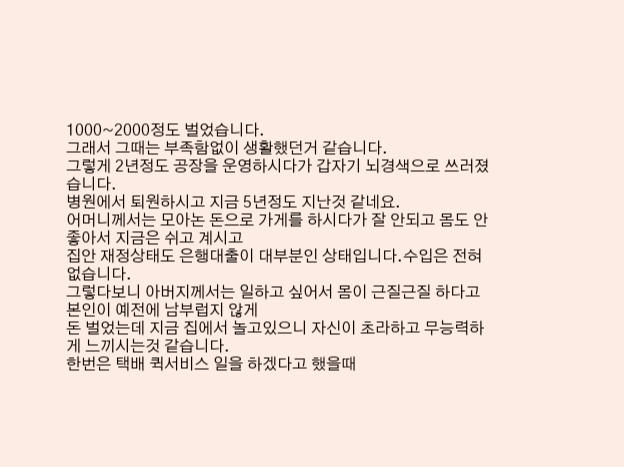1000~2000정도 벌었습니다.
그래서 그때는 부족함없이 생활했던거 같습니다.
그렇게 2년정도 공장을 운영하시다가 갑자기 뇌경색으로 쓰러졌습니다.
병원에서 퇴원하시고 지금 5년정도 지난것 같네요.
어머니께서는 모아논 돈으로 가게를 하시다가 잘 안되고 몸도 안좋아서 지금은 쉬고 계시고
집안 재정상태도 은행대출이 대부분인 상태입니다.수입은 전혀 없습니다.
그렇다보니 아버지께서는 일하고 싶어서 몸이 근질근질 하다고 본인이 예전에 남부럽지 않게
돈 벌었는데 지금 집에서 놀고있으니 자신이 초라하고 무능력하게 느끼시는것 같습니다.
한번은 택배 퀵서비스 일을 하겠다고 했을때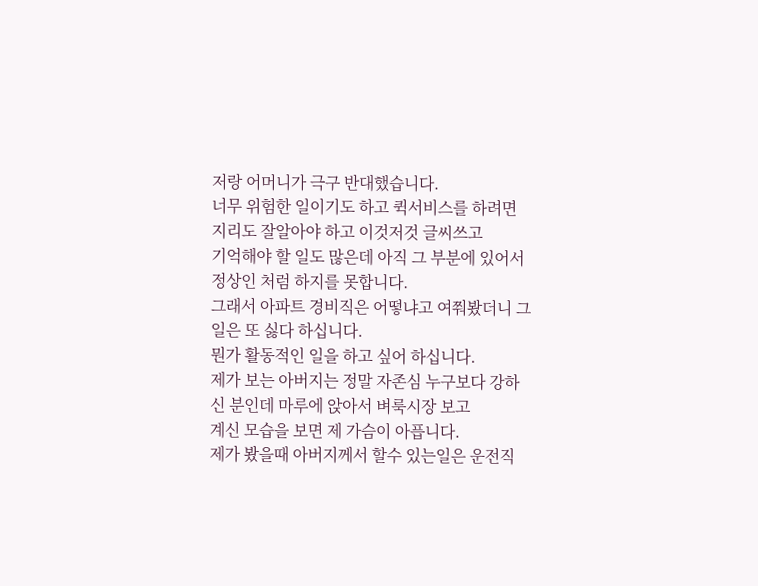저랑 어머니가 극구 반대했습니다.
너무 위험한 일이기도 하고 퀵서비스를 하려면 지리도 잘알아야 하고 이것저것 글씨쓰고
기억해야 할 일도 많은데 아직 그 부분에 있어서 정상인 처럼 하지를 못합니다.
그래서 아파트 경비직은 어떻냐고 여쭤봤더니 그 일은 또 싫다 하십니다.
뭔가 활동적인 일을 하고 싶어 하십니다.
제가 보는 아버지는 정말 자존심 누구보다 강하신 분인데 마루에 앉아서 벼룩시장 보고
계신 모습을 보면 제 가슴이 아픕니다.
제가 봤을때 아버지께서 할수 있는일은 운전직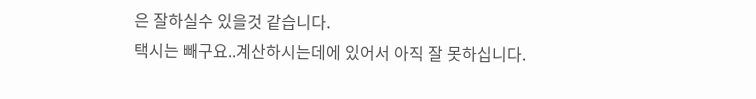은 잘하실수 있을것 같습니다.
택시는 빼구요..계산하시는데에 있어서 아직 잘 못하십니다.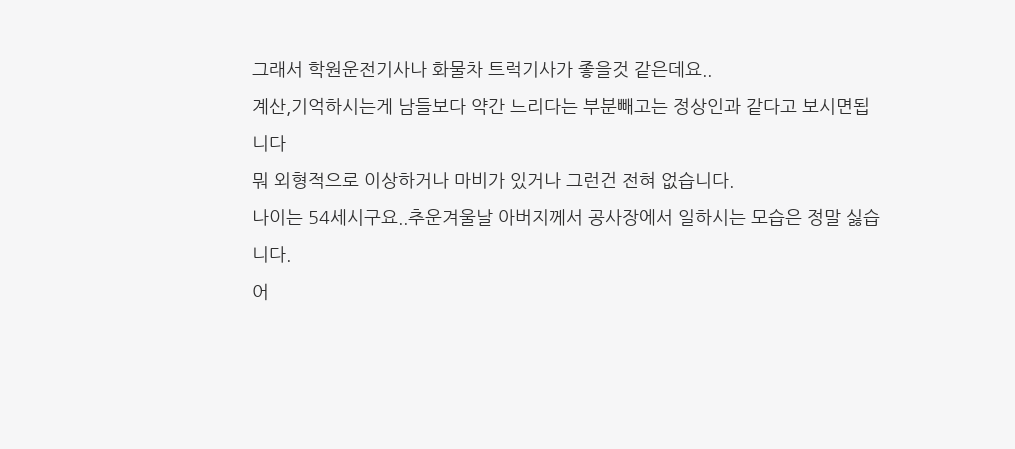그래서 학원운전기사나 화물차 트럭기사가 좋을것 같은데요..
계산,기억하시는게 남들보다 약간 느리다는 부분빼고는 정상인과 같다고 보시면됩니다
뭐 외형적으로 이상하거나 마비가 있거나 그런건 전혀 없습니다.
나이는 54세시구요..추운겨울날 아버지께서 공사장에서 일하시는 모습은 정말 싫습니다.
어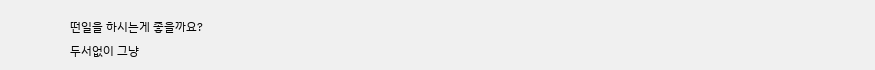떤일을 하시는게 좋을까요?
두서없이 그냥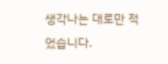생각나는 대로만 적었습니다.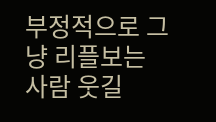부정적으로 그냥 리플보는 사람 웃길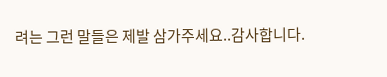려는 그런 말들은 제발 삼가주세요..감사합니다.